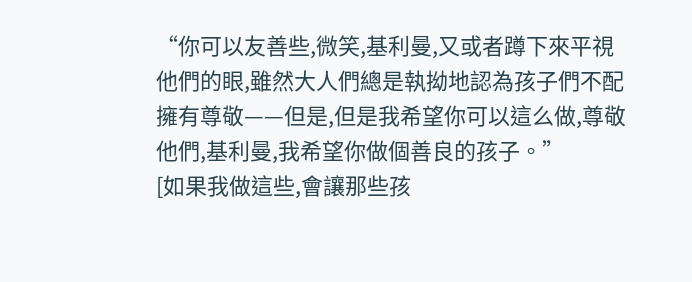“你可以友善些,微笑,基利曼,又或者蹲下來平視他們的眼,雖然大人們總是執拗地認為孩子們不配擁有尊敬——但是,但是我希望你可以這么做,尊敬他們,基利曼,我希望你做個善良的孩子。”
[如果我做這些,會讓那些孩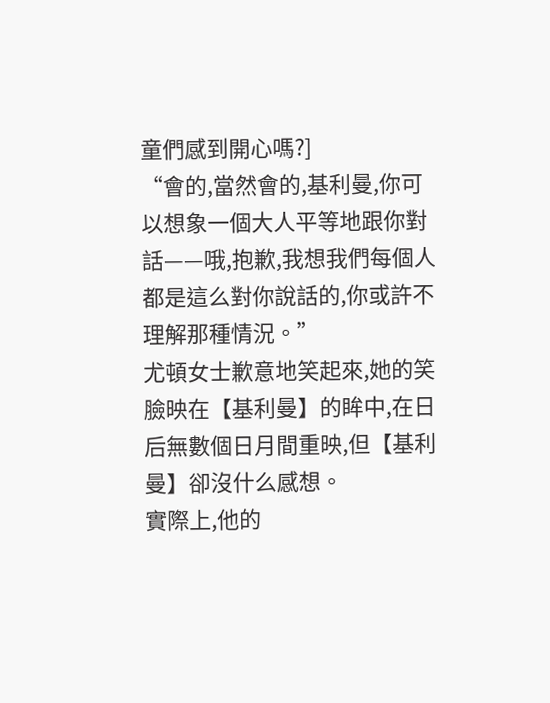童們感到開心嗎?]
“會的,當然會的,基利曼,你可以想象一個大人平等地跟你對話——哦,抱歉,我想我們每個人都是這么對你說話的,你或許不理解那種情況。”
尤頓女士歉意地笑起來,她的笑臉映在【基利曼】的眸中,在日后無數個日月間重映,但【基利曼】卻沒什么感想。
實際上,他的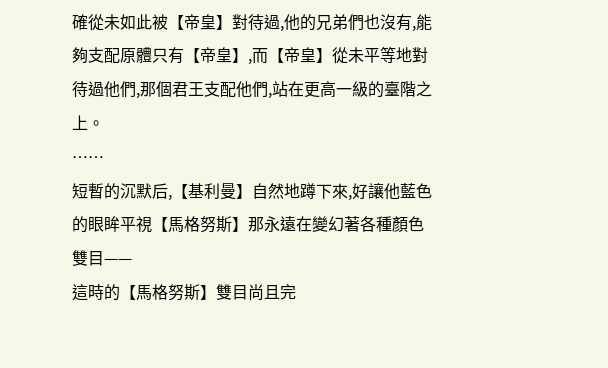確從未如此被【帝皇】對待過,他的兄弟們也沒有,能夠支配原體只有【帝皇】,而【帝皇】從未平等地對待過他們,那個君王支配他們,站在更高一級的臺階之上。
……
短暫的沉默后,【基利曼】自然地蹲下來,好讓他藍色的眼眸平視【馬格努斯】那永遠在變幻著各種顏色雙目——
這時的【馬格努斯】雙目尚且完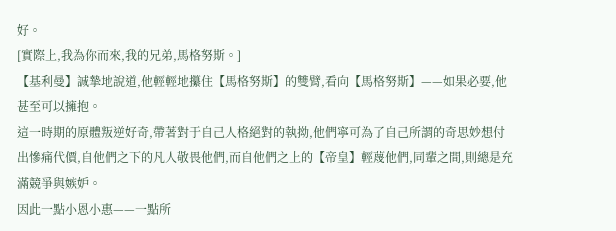好。
[實際上,我為你而來,我的兄弟,馬格努斯。]
【基利曼】誠摯地說道,他輕輕地攥住【馬格努斯】的雙臂,看向【馬格努斯】——如果必要,他甚至可以擁抱。
這一時期的原體叛逆好奇,帶著對于自己人格絕對的執拗,他們寧可為了自己所謂的奇思妙想付出慘痛代價,自他們之下的凡人敬畏他們,而自他們之上的【帝皇】輕蔑他們,同輩之間,則總是充滿競爭與嫉妒。
因此一點小恩小惠——一點所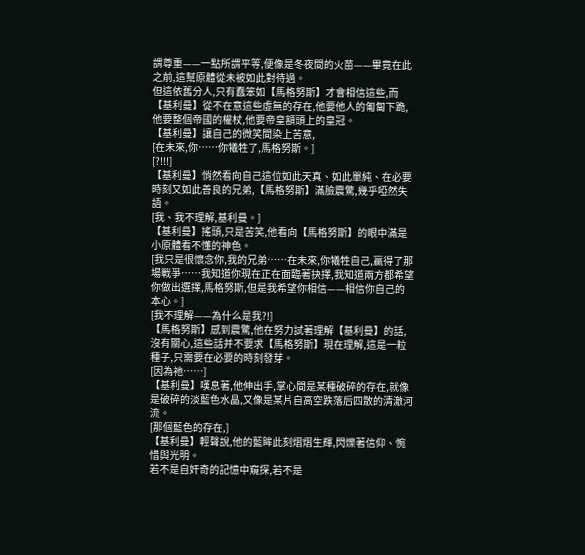謂尊重——一點所謂平等,便像是冬夜間的火苗——畢竟在此之前,這幫原體從未被如此對待過。
但這依舊分人,只有蠢笨如【馬格努斯】才會相信這些,而【基利曼】從不在意這些虛無的存在,他要他人的匍匐下跪,他要整個帝國的權杖,他要帝皇額頭上的皇冠。
【基利曼】讓自己的微笑間染上苦意,
[在未來,你……你犧牲了,馬格努斯。]
[?!!!]
【基利曼】悄然看向自己這位如此天真、如此單純、在必要時刻又如此善良的兄弟,【馬格努斯】滿臉震驚,幾乎啞然失語。
[我、我不理解,基利曼。]
【基利曼】搖頭,只是苦笑,他看向【馬格努斯】的眼中滿是小原體看不懂的神色。
[我只是很懷念你,我的兄弟……在未來,你犧牲自己,贏得了那場戰爭……我知道你現在正在面臨著抉擇,我知道兩方都希望你做出選擇,馬格努斯,但是我希望你相信——相信你自己的本心。]
[我不理解——為什么是我?!]
【馬格努斯】感到震驚,他在努力試著理解【基利曼】的話,沒有關心,這些話并不要求【馬格努斯】現在理解,這是一粒種子,只需要在必要的時刻發芽。
[因為祂……]
【基利曼】嘆息著,他伸出手,掌心間是某種破碎的存在,就像是破碎的淡藍色水晶,又像是某片自高空跌落后四散的清澈河流。
[那個藍色的存在,]
【基利曼】輕聲說,他的藍眸此刻熠熠生輝,閃爍著信仰、惋惜與光明。
若不是自奸奇的記憶中窺探,若不是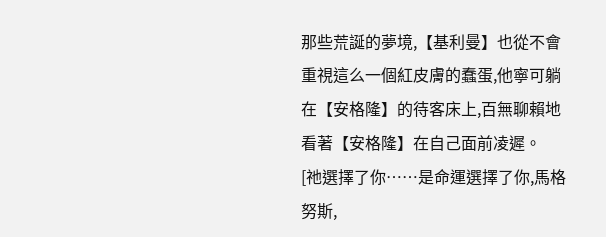那些荒誕的夢境,【基利曼】也從不會重視這么一個紅皮膚的蠢蛋,他寧可躺在【安格隆】的待客床上,百無聊賴地看著【安格隆】在自己面前凌遲。
[祂選擇了你……是命運選擇了你,馬格努斯,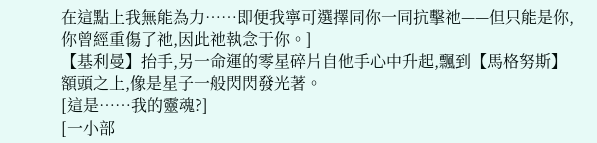在這點上我無能為力……即便我寧可選擇同你一同抗擊祂——但只能是你,你曾經重傷了祂,因此祂執念于你。]
【基利曼】抬手,另一命運的零星碎片自他手心中升起,飄到【馬格努斯】額頭之上,像是星子一般閃閃發光著。
[這是……我的靈魂?]
[一小部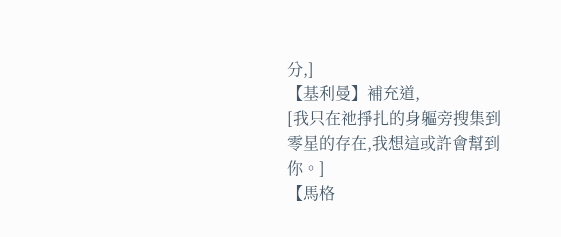分,]
【基利曼】補充道,
[我只在祂掙扎的身軀旁搜集到零星的存在,我想這或許會幫到你。]
【馬格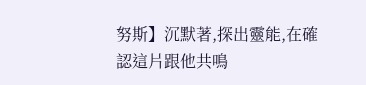努斯】沉默著,探出靈能,在確認這片跟他共鳴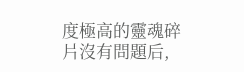度極高的靈魂碎片沒有問題后,